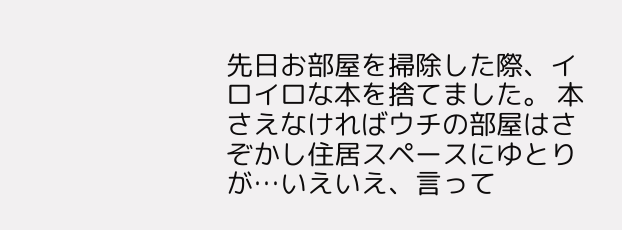先日お部屋を掃除した際、イロイロな本を捨てました。 本さえなければウチの部屋はさぞかし住居スペースにゆとりが…いえいえ、言って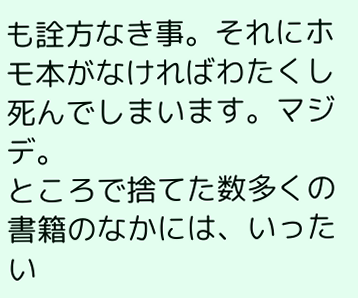も詮方なき事。それにホモ本がなければわたくし死んでしまいます。マジデ。
ところで捨てた数多くの書籍のなかには、いったい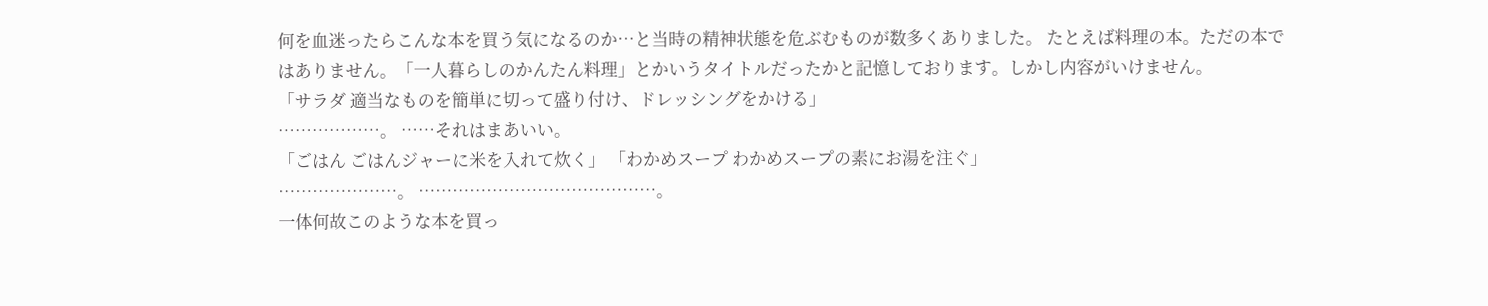何を血迷ったらこんな本を買う気になるのか…と当時の精神状態を危ぶむものが数多くありました。 たとえば料理の本。ただの本ではありません。「一人暮らしのかんたん料理」とかいうタイトルだったかと記憶しております。しかし内容がいけません。
「サラダ 適当なものを簡単に切って盛り付け、ドレッシングをかける」
………………。 ……それはまあいい。
「ごはん ごはんジャーに米を入れて炊く」 「わかめスープ わかめスープの素にお湯を注ぐ」
…………………。 ……………………………………。
一体何故このような本を買っ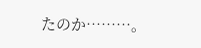たのか………。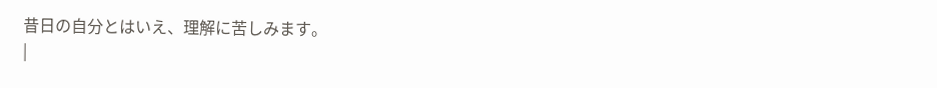昔日の自分とはいえ、理解に苦しみます。
|